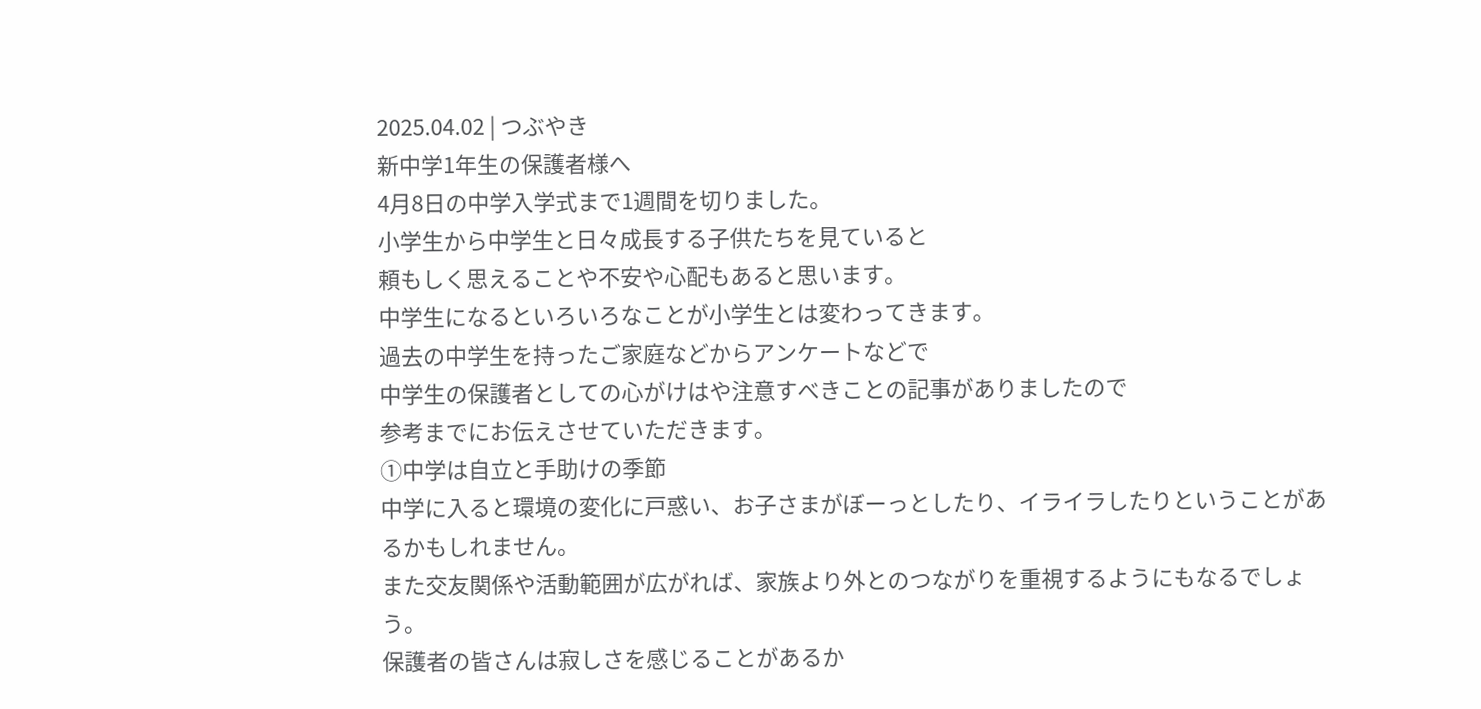2025.04.02 | つぶやき
新中学1年生の保護者様へ
4月8日の中学入学式まで1週間を切りました。
小学生から中学生と日々成長する子供たちを見ていると
頼もしく思えることや不安や心配もあると思います。
中学生になるといろいろなことが小学生とは変わってきます。
過去の中学生を持ったご家庭などからアンケートなどで
中学生の保護者としての心がけはや注意すべきことの記事がありましたので
参考までにお伝えさせていただきます。
①中学は自立と手助けの季節
中学に入ると環境の変化に戸惑い、お子さまがぼーっとしたり、イライラしたりということがあるかもしれません。
また交友関係や活動範囲が広がれば、家族より外とのつながりを重視するようにもなるでしょう。
保護者の皆さんは寂しさを感じることがあるか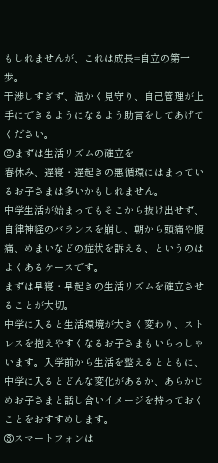もしれませんが、これは成長=自立の第一歩。
干渉しすぎず、温かく見守り、自己管理が上手にできるようになるよう助言をしてあげてください。
②まずは生活リズムの確立を
春休み、遅寝・遅起きの悪循環にはまっているお子さまは多いかもしれません。
中学生活が始まってもそこから抜け出せず、自律神経のバランスを崩し、朝から頭痛や腹痛、めまいなどの症状を訴える、というのはよくあるケースです。
まずは早寝・早起きの生活リズムを確立させることが大切。
中学に入ると生活環境が大きく変わり、ストレスを抱えやすくなるお子さまもいらっしゃいます。入学前から生活を整えるとともに、
中学に入るとどんな変化があるか、あらかじめお子さまと話し合いイメージを持っておくことをおすすめします。
③スマートフォンは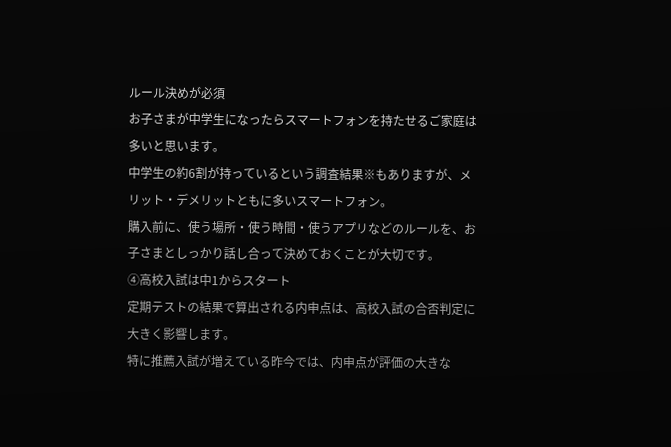ルール決めが必須
お子さまが中学生になったらスマートフォンを持たせるご家庭は多いと思います。
中学生の約6割が持っているという調査結果※もありますが、メリット・デメリットともに多いスマートフォン。
購入前に、使う場所・使う時間・使うアプリなどのルールを、お子さまとしっかり話し合って決めておくことが大切です。
④高校入試は中1からスタート
定期テストの結果で算出される内申点は、高校入試の合否判定に大きく影響します。
特に推薦入試が増えている昨今では、内申点が評価の大きな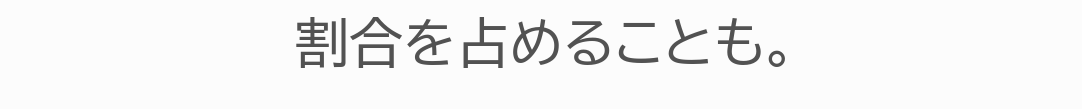割合を占めることも。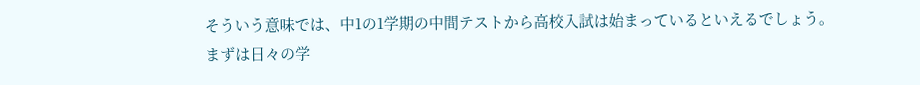そういう意味では、中1の1学期の中間テストから高校入試は始まっているといえるでしょう。
まずは日々の学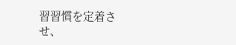習習慣を定着させ、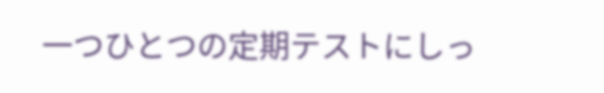一つひとつの定期テストにしっ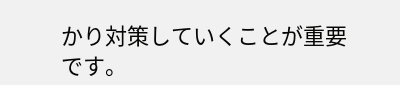かり対策していくことが重要です。